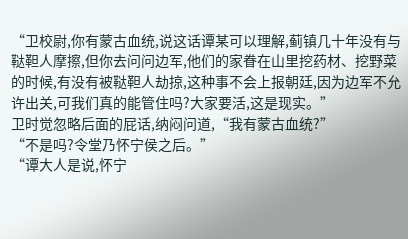“卫校尉,你有蒙古血统,说这话谭某可以理解,蓟镇几十年没有与鞑靼人摩擦,但你去问问边军,他们的家眷在山里挖药材、挖野菜的时候,有没有被鞑靼人劫掠,这种事不会上报朝廷,因为边军不允许出关,可我们真的能管住吗?大家要活,这是现实。”
卫时觉忽略后面的屁话,纳闷问道,“我有蒙古血统?”
“不是吗?令堂乃怀宁侯之后。”
“谭大人是说,怀宁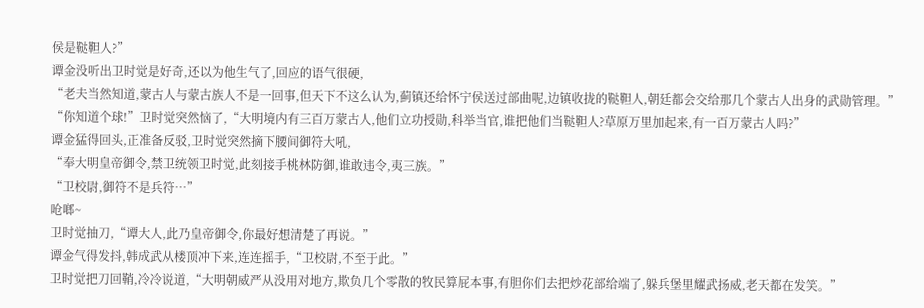侯是鞑靼人?”
谭金没听出卫时觉是好奇,还以为他生气了,回应的语气很硬,
“老夫当然知道,蒙古人与蒙古族人不是一回事,但天下不这么认为,蓟镇还给怀宁侯送过部曲呢,边镇收拢的鞑靼人,朝廷都会交给那几个蒙古人出身的武勋管理。”
“你知道个球!”卫时觉突然恼了,“大明境内有三百万蒙古人,他们立功授勋,科举当官,谁把他们当鞑靼人?草原万里加起来,有一百万蒙古人吗?”
谭金猛得回头,正准备反驳,卫时觉突然摘下腰间御符大吼,
“奉大明皇帝御令,禁卫统领卫时觉,此刻接手桃林防御,谁敢违令,夷三族。”
“卫校尉,御符不是兵符…”
呛啷~
卫时觉抽刀,“谭大人,此乃皇帝御令,你最好想清楚了再说。”
谭金气得发抖,韩成武从楼顶冲下来,连连摇手,“卫校尉,不至于此。”
卫时觉把刀回鞘,冷冷说道,“大明朝威严从没用对地方,欺负几个零散的牧民算屁本事,有胆你们去把炒花部给端了,躲兵堡里耀武扬威,老天都在发笑。”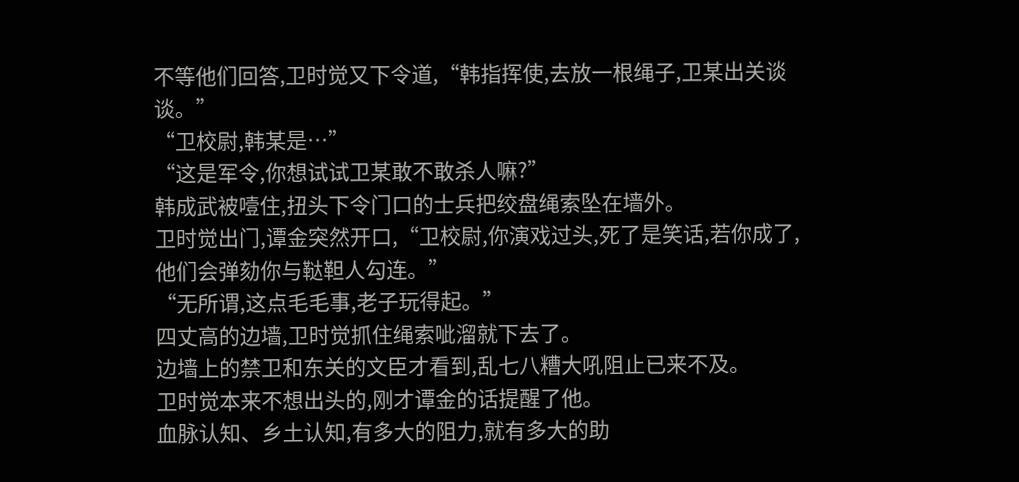不等他们回答,卫时觉又下令道,“韩指挥使,去放一根绳子,卫某出关谈谈。”
“卫校尉,韩某是…”
“这是军令,你想试试卫某敢不敢杀人嘛?”
韩成武被噎住,扭头下令门口的士兵把绞盘绳索坠在墙外。
卫时觉出门,谭金突然开口,“卫校尉,你演戏过头,死了是笑话,若你成了,他们会弹劾你与鞑靼人勾连。”
“无所谓,这点毛毛事,老子玩得起。”
四丈高的边墙,卫时觉抓住绳索呲溜就下去了。
边墙上的禁卫和东关的文臣才看到,乱七八糟大吼阻止已来不及。
卫时觉本来不想出头的,刚才谭金的话提醒了他。
血脉认知、乡土认知,有多大的阻力,就有多大的助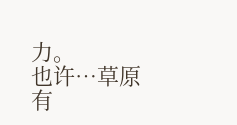力。
也许…草原有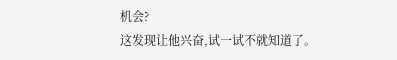机会?
这发现让他兴奋,试一试不就知道了。